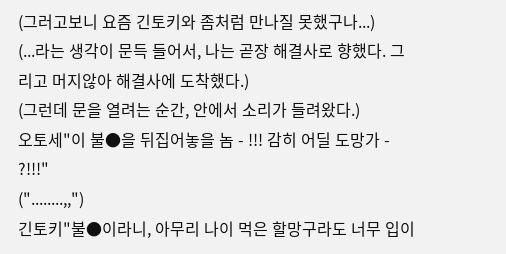(그러고보니 요즘 긴토키와 좀처럼 만나질 못했구나...)
(...라는 생각이 문득 들어서, 나는 곧장 해결사로 향했다. 그리고 머지않아 해결사에 도착했다.)
(그런데 문을 열려는 순간, 안에서 소리가 들려왔다.)
오토세"이 불●을 뒤집어놓을 놈 - !!! 감히 어딜 도망가 - ?!!!"
("........,,")
긴토키"불●이라니, 아무리 나이 먹은 할망구라도 너무 입이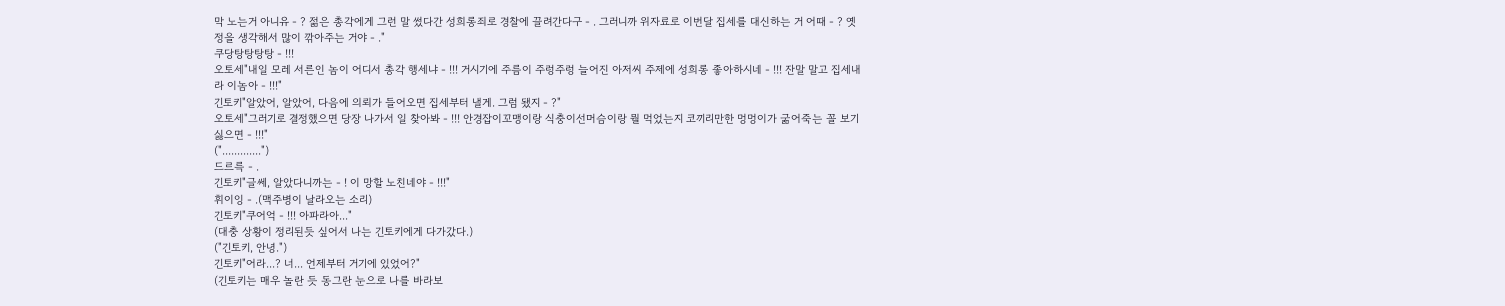막 노는거 아니유 - ? 젊은 총각에게 그런 말 썼다간 성희롱죄로 경찰에 끌려간다구 - . 그러니까 위자료로 이번달 집세를 대신하는 거 어때 - ? 옛정을 생각해서 많이 깎아주는 거야 - ."
쿠당탕탕탕탕 - !!!
오토세"내일 모레 서른인 놈이 어디서 총각 행세냐 - !!! 거시기에 주름이 주렁주렁 늘어진 아저씨 주제에 성희롱 좋아하시네 - !!! 잔말 말고 집세내라 이놈아 - !!!"
긴토키"알았어, 알았어, 다음에 의뢰가 들어오면 집세부터 낼게. 그럼 됐지 - ?"
오토세"그러기로 결정했으면 당장 나가서 일 찾아봐 - !!! 안경잡이꼬맹이랑 식충이선머슴이랑 뭘 먹었는지 코끼리만한 멍멍이가 굶어죽는 꼴 보기 싫으면 - !!!"
(".............")
드르륵 - .
긴토키"글쎄, 알았다니까는 - ! 이 망할 노친네야 - !!!"
휘이잉 - .(맥주병이 날라오는 소리)
긴토키"쿠어억 - !!! 아파라아..."
(대충 상황이 정리된듯 싶어서 나는 긴토키에게 다가갔다.)
("긴토키, 안녕.")
긴토키"어라...? 너... 언제부터 거기에 있었어?"
(긴토키는 매우 놀란 듯 동그란 눈으로 나를 바라보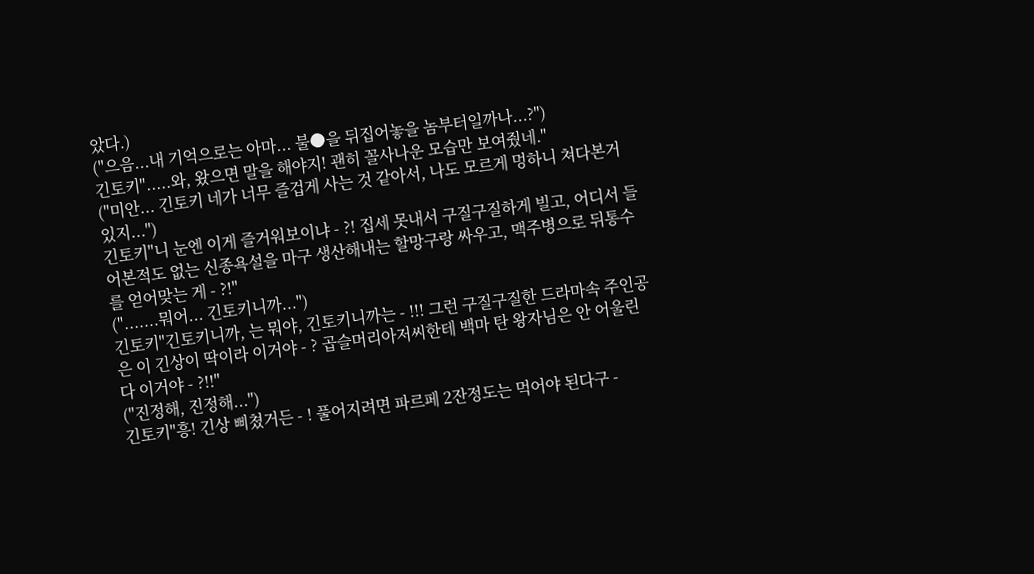았다.)
("으음...내 기억으로는 아마... 불●을 뒤집어놓을 놈부터일까나...?")
긴토키".....와, 왔으면 말을 해야지! 괜히 꼴사나운 모습만 보여줬네."
("미안... 긴토키 네가 너무 즐겁게 사는 것 같아서, 나도 모르게 멍하니 쳐다본거 있지...")
긴토키"니 눈엔 이게 즐거워보이냐 - ?! 집세 못내서 구질구질하게 빌고, 어디서 들어본적도 없는 신종욕설을 마구 생산해내는 할망구랑 싸우고, 맥주병으로 뒤통수를 얻어맞는 게 - ?!"
(".......뭐어... 긴토키니까...")
긴토키"긴토키니까, 는 뭐야, 긴토키니까는 - !!! 그런 구질구질한 드라마속 주인공은 이 긴상이 딱이라 이거야 - ? 곱슬머리아저씨한테 백마 탄 왕자님은 안 어울린다 이거야 - ?!!"
("진정해, 진정해...")
긴토키"흥! 긴상 삐쳤거든 - ! 풀어지려면 파르페 2잔정도는 먹어야 된다구 -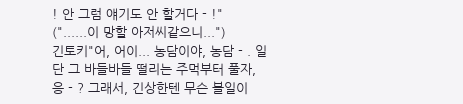! 안 그럼 얘기도 안 할거다 - !"
("......이 망할 아저씨같으니...")
긴토키"어, 어이... 농담이야, 농담 - . 일단 그 바들바들 떨리는 주먹부터 풀자, 응 - ? 그래서, 긴상한텐 무슨 볼일이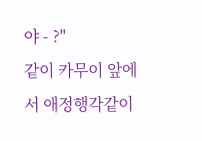야 - ?"
같이 카무이 앞에서 애정행각같이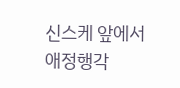신스케 앞에서 애정행각